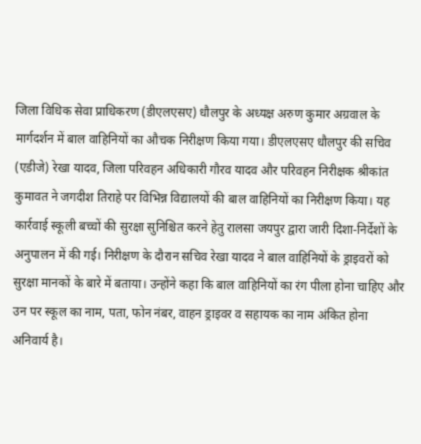जिला विधिक सेवा प्राधिकरण (डीएलएसए) धौलपुर के अध्यक्ष अरुण कुमार अग्रवाल के मार्गदर्शन में बाल वाहिनियों का औचक निरीक्षण किया गया। डीएलएसए धौलपुर की सचिव (एडीजे) रेखा यादव, जिला परिवहन अधिकारी गौरव यादव और परिवहन निरीक्षक श्रीकांत कुमावत ने जगदीश तिराहे पर विभिन्न विद्यालयों की बाल वाहिनियों का निरीक्षण किया। यह कार्रवाई स्कूली बच्चों की सुरक्षा सुनिश्चित करने हेतु रालसा जयपुर द्वारा जारी दिशा-निर्देशों के अनुपालन में की गई। निरीक्षण के दौरान सचिव रेखा यादव ने बाल वाहिनियों के ड्राइवरों को सुरक्षा मानकों के बारे में बताया। उन्होंने कहा कि बाल वाहिनियों का रंग पीला होना चाहिए और उन पर स्कूल का नाम, पता, फोन नंबर, वाहन ड्राइवर व सहायक का नाम अंकित होना अनिवार्य है।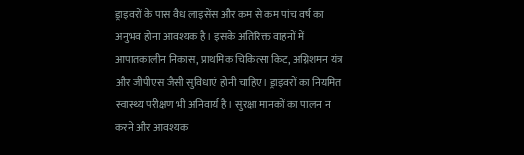ड्राइवरों के पास वैध लाइसेंस और कम से कम पांच वर्ष का अनुभव होना आवश्यक है। इसके अतिरिक्त वाहनों में आपातकालीन निकास, प्राथमिक चिकित्सा किट, अग्निशमन यंत्र और जीपीएस जैसी सुविधाएं होनी चाहिए। ड्राइवरों का नियमित स्वास्थ्य परीक्षण भी अनिवार्य है। सुरक्षा मानकों का पालन न करने और आवश्यक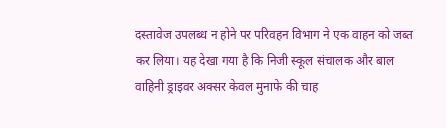दस्तावेज उपलब्ध न होने पर परिवहन विभाग ने एक वाहन को जब्त कर लिया। यह देखा गया है कि निजी स्कूल संचालक और बाल वाहिनी ड्राइवर अक्सर केवल मुनाफे की चाह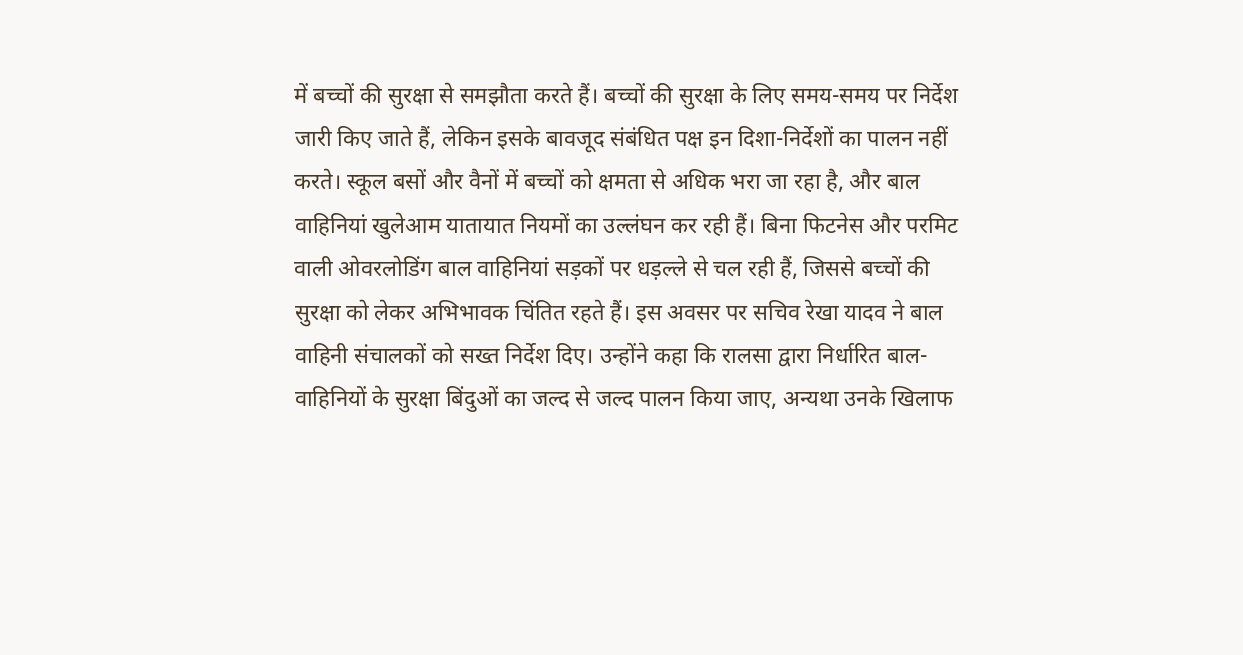में बच्चों की सुरक्षा से समझौता करते हैं। बच्चों की सुरक्षा के लिए समय-समय पर निर्देश जारी किए जाते हैं, लेकिन इसके बावजूद संबंधित पक्ष इन दिशा-निर्देशों का पालन नहीं करते। स्कूल बसों और वैनों में बच्चों को क्षमता से अधिक भरा जा रहा है, और बाल वाहिनियां खुलेआम यातायात नियमों का उल्लंघन कर रही हैं। बिना फिटनेस और परमिट वाली ओवरलोडिंग बाल वाहिनियां सड़कों पर धड़ल्ले से चल रही हैं, जिससे बच्चों की सुरक्षा को लेकर अभिभावक चिंतित रहते हैं। इस अवसर पर सचिव रेखा यादव ने बाल वाहिनी संचालकों को सख्त निर्देश दिए। उन्होंने कहा कि रालसा द्वारा निर्धारित बाल-वाहिनियों के सुरक्षा बिंदुओं का जल्द से जल्द पालन किया जाए, अन्यथा उनके खिलाफ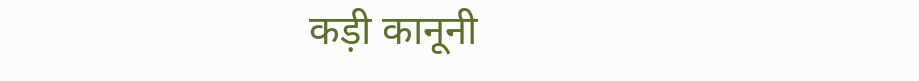कड़ी कानूनी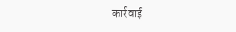कार्रवाई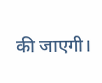की जाएगी।